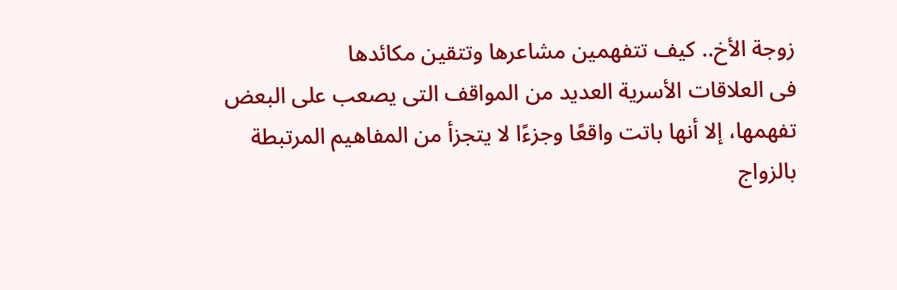زوجة الأخ.. كيف تتفهمين مشاعرها وتتقين مكائدها
فى العلاقات الأسرية العديد من المواقف التى يصعب على البعض تفهمها، إلا أنها باتت واقعًا وجزءًا لا يتجزأ من المفاهيم المرتبطة بالزواج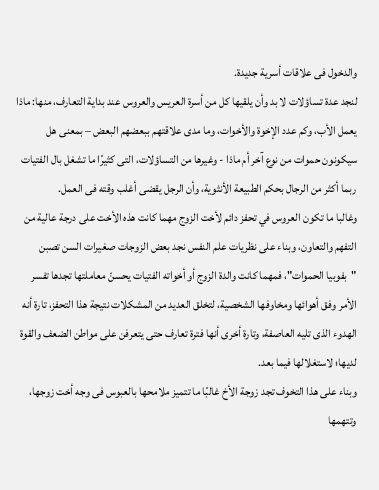والدخول فى علاقات أسرية جديدة.
لنجد عدة تساؤلات لا بد وأن يلقيها كل من أسرة العريس والعروس عند بداية التعارف، منها: ماذا يعمل الأب، وكم عدد الإخوة والأخوات، وما مدى علاقتهم ببعضهم البعض – بمعنى هل سيكونون حموات من نوع آخر أم ماذا - وغيرها من التساؤلات، التى كثيرًا ما تشغل بال الفتيات ربما أكثر من الرجال بحكم الطبيعة الأنثوية، وأن الرجل يقضى أغلب وقته فى العمل.
وغالبا ما تكون العروس في تحفز دائم لأخت الزوج مهما كانت هذه الأخت على درجة عالية من التفهم والتعاون، وبناء على نظريات علم النفس نجد بعض الزوجات صغيرات السن تصبن "بفوبيا الحموات"، فمهما كانت والدة الزوج أو أخواته الفتيات يحسنّ معاملتها تجدها تفسر الأمر وفق أهوائها ومخاوفها الشخصية، لتخلق العديد من المشكلات نتيجة هذا التحفز، تارة أنه الهدوء الذى تليه العاصفة، وتارة أخرى أنها فترة تعارف حتى يتعرفن على مواطن الضعف والقوة لديها؛ لاستغلالها فيما بعد.
وبناء على هذا التخوف تجد زوجة الأخ غالبًا ما تتميز ملامحها بالعبوس فى وجه أخت زوجها، وتتهمها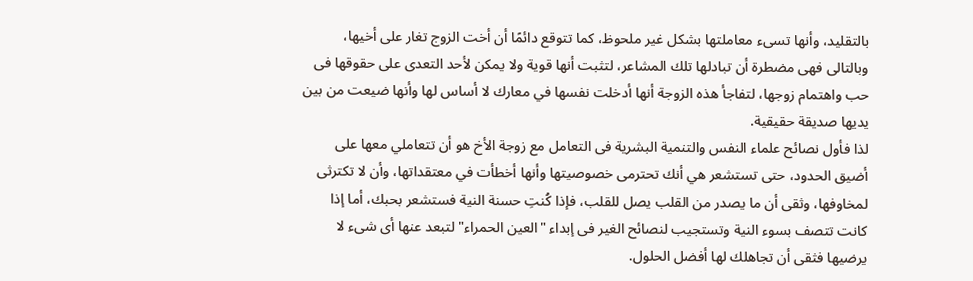بالتقليد، وأنها تسىء معاملتها بشكل غير ملحوظ، كما تتوقع دائمًا أن أخت الزوج تغار على أخيها، وبالتالى فهى مضطرة أن تبادلها تلك المشاعر، لتثبت أنها قوية ولا يمكن لأحد التعدى على حقوقها فى حب واهتمام زوجها، لتفاجأ هذه الزوجة أنها أدخلت نفسها في معارك لا أساس لها وأنها ضيعت من بين يديها صديقة حقيقية.
لذا فأول نصائح علماء النفس والتنمية البشرية فى التعامل مع زوجة الأخ هو أن تتعاملي معها على أضيق الحدود، حتى تستشعر هي أنك تحترمى خصوصيتها وأنها أخطأت في معتقداتها، وأن لا تكترثى لمخاوفها، وثقى أن ما يصدر من القلب يصل للقلب، فإذا كُنتِ حسنة النية فستشعر بحبك، أما إذا كانت تتصف بسوء النية وتستجيب لنصائح الغير فى إبداء "العين الحمراء" لتبعد عنها أى شىء لا يرضيها فثقى أن تجاهلك لها أفضل الحلول.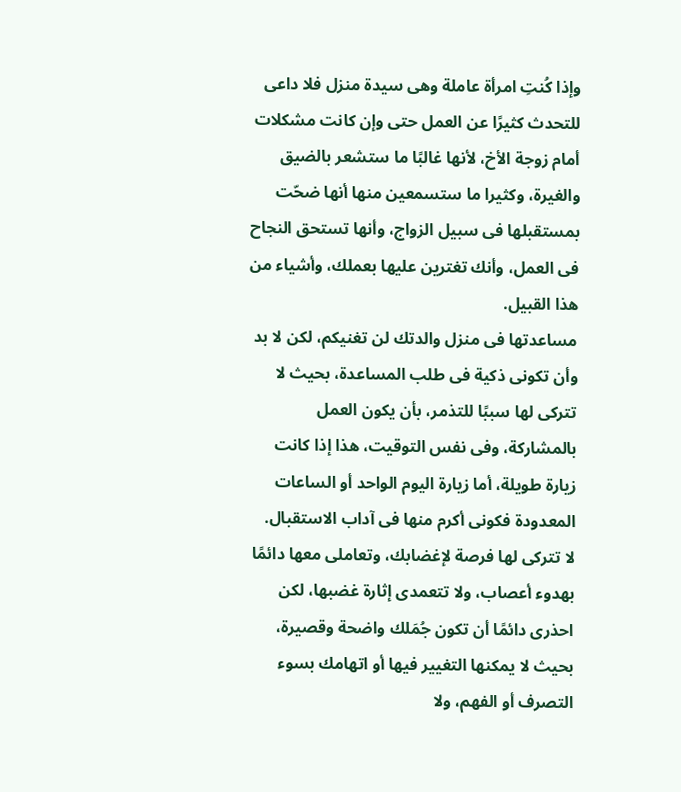وإذا كُنتِ امرأة عاملة وهى سيدة منزل فلا داعى للتحدث كثيرًا عن العمل حتى وإن كانت مشكلات أمام زوجة الأخ، لأنها غالبًا ما ستشعر بالضيق والغيرة، وكثيرا ما ستسمعين منها أنها ضحّت بمستقبلها فى سبيل الزواج، وأنها تستحق النجاح فى العمل، وأنك تغترين عليها بعملك، وأشياء من هذا القبيل.
مساعدتها فى منزل والدتك لن تغنيكم، لكن لا بد وأن تكونى ذكية فى طلب المساعدة، بحيث لا تتركى لها سببًا للتذمر، بأن يكون العمل بالمشاركة، وفى نفس التوقيت، هذا إذا كانت زيارة طويلة، أما زيارة اليوم الواحد أو الساعات المعدودة فكونى أكرم منها فى آداب الاستقبال.
لا تتركى لها فرصة لإغضابك، وتعاملى معها دائمًا بهدوء أعصاب، ولا تتعمدى إثارة غضبها، لكن احذرى دائمًا أن تكون جُمَلك واضحة وقصيرة، بحيث لا يمكنها التغيير فيها أو اتهامك بسوء التصرف أو الفهم، ولا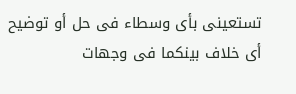تستعينى بأى وسطاء فى حل أو توضيح أى خلاف بينكما فى وجهات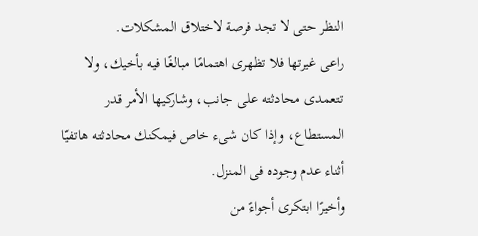النظر حتى لا تجد فرصة لاختلاق المشكلات.
راعى غيرتها فلا تظهرى اهتمامًا مبالغًا فيه بأخيك، ولا تتعمدى محادثته على جانب، وشاركيها الأمر قدر المستطاع، وإذا كان شىء خاص فيمكنك محادثته هاتفيّا أثناء عدم وجوده فى المنزل.
وأخيرًا ابتكرى أجواءً من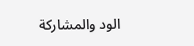الود والمشاركة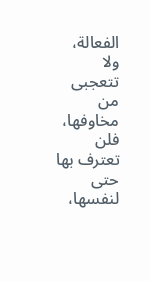الفعالة، ولا تتعجبى من مخاوفها، فلن تعترف بها حتى لنفسها،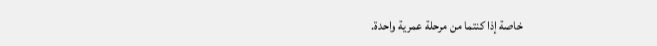خاصة إذا كنتما من مرحلة عمرية واحدة.